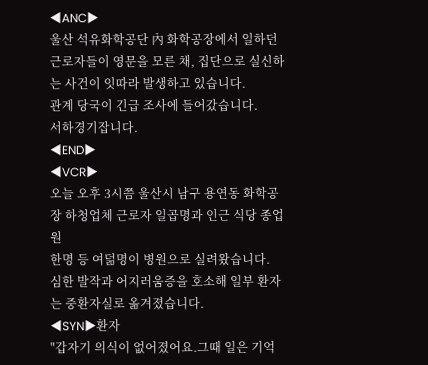◀ANC▶
울산 석유화학공단 內 화학공장에서 일하던
근로자들이 영문을 모른 채, 집단으로 실신하는 사건이 잇따라 발생하고 있습니다.
관계 당국이 긴급 조사에 들어갔습니다.
서하경기잡니다.
◀END▶
◀VCR▶
오늘 오후 3시쯤 울산시 남구 용연동 화학공장 하청업체 근로자 일곱명과 인근 식당 종업원
한명 등 여덞명이 병원으로 실려왔습니다.
심한 발작과 어지러움증을 호소해 일부 환자는 중환자실로 옮겨졌습니다.
◀SYN▶환자
"갑자기 의식이 없어졌어요.그때 일은 기억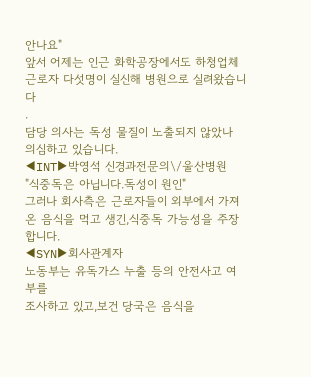안나요"
앞서 어제는 인근 화학공장에서도 하청업체
근로자 다섯명이 실신해 병원으로 실려왔습니다
.
담당 의사는 독성 물질이 노출되지 않았나
의심하고 있습니다.
◀INT▶박영석 신경과전문의\/울산병원
"식중독은 아닙니다.독성이 원인"
그러나 회사측은 근로자들이 외부에서 가져온 음식을 먹고 생긴,식중독 가능성을 주장합니다.
◀SYN▶회사관계자
노동부는 유독가스 누출 등의 안전사고 여부를
조사하고 있고,보건 당국은 음식을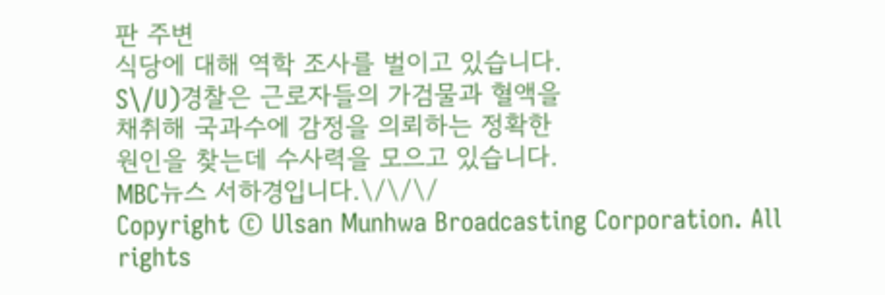판 주변
식당에 대해 역학 조사를 벌이고 있습니다.
S\/U)경찰은 근로자들의 가검물과 혈액을
채취해 국과수에 감정을 의뢰하는 정확한
원인을 찾는데 수사력을 모으고 있습니다.
MBC뉴스 서하경입니다.\/\/\/
Copyright © Ulsan Munhwa Broadcasting Corporation. All rights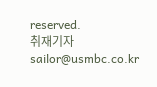reserved.
취재기자
sailor@usmbc.co.kr